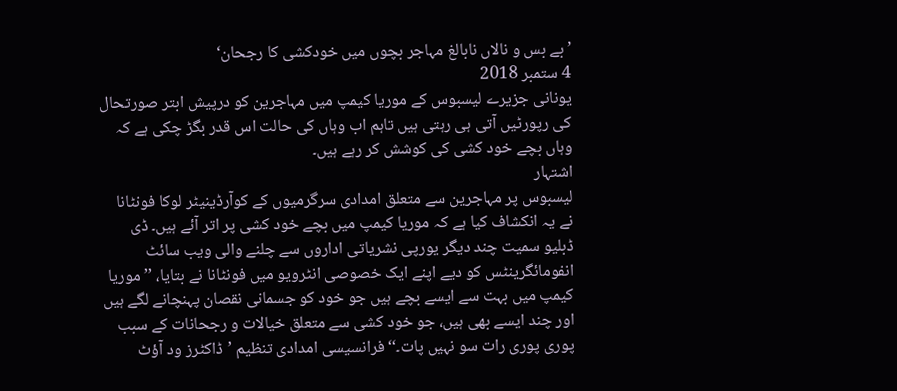’ بے بس و نالاں نابالغ مہاجر بچوں ميں خودکشی کا رجحان‘
4 ستمبر 2018
يونانی جزيرے ليسبوس کے موريا کيمپ ميں مہاجرين کو درپيش ابتر صورتحال کی رپورٹيں آتی ہی رہتی ہيں تاہم اب وہاں کی حالت اس قدر بگڑ چکی ہے کہ وہاں بچے خود کشی کی کوشش کر رہے ہيں۔
اشتہار
ليسبوس پر مہاجرين سے متعلق امدادی سرگرميوں کے کوآرڈينيٹر لوکا فونٹانا نے يہ انکشاف کيا ہے کہ موريا کيمپ ميں بچے خود کشی پر اتر آئے ہيں۔ ڈی ڈبليو سميت چند ديگر يورپی نشرياتی اداروں سے چلنے والی ويب سائٹ انفومائگرينٹس کو ديے اپنے ايک خصوصی انٹرويو ميں فونٹانا نے بتايا، ’’موريا کيمپ ميں بہت سے ايسے بچے ہيں جو خود کو جسمانی نقصان پہنچانے لگے ہيں اور چند ايسے بھی ہيں، جو خود کشی سے متعلق خيالات و رجحانات کے سبب پوری پوری رات سو نہيں پات۔‘‘ فرانسيسی امدادی تنظيم ’ڈاکٹرز ود آؤٹ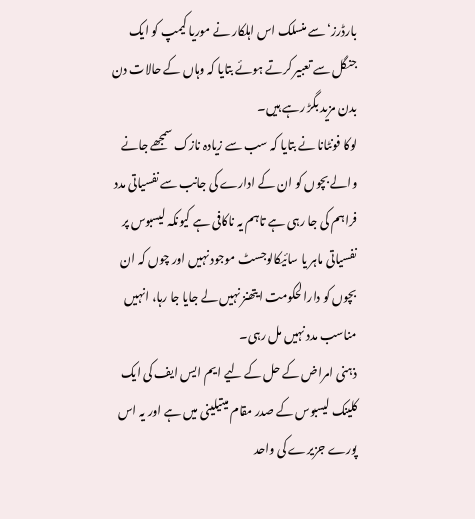بارڈرز‘ سے منسلک اس اہلکار نے موريا کيمپ کو ايک جنگل سے تعبير کرتے ہوئے بتايا کہ وہاں کے حالات دن بدن مزيد بگڑ رہے ہيں۔
لوکا فونٹانا نے بتايا کہ سب سے زيادہ نازک سمجھے جانے والے بچوں کو ان کے ادارے کی جانب سے نفسياتی مدد فراہم کی جا رہی ہے تاہم يہ ناکافی ہے کيونکہ ليسبوس پر نفسياتی ماہر يا سائيکالوجسٹ موجود نہيں اور چوں کہ ان بچوں کو دارالحکومت ايتھنز نہيں لے جايا جا رہا، انہيں مناسب مدد نہيں مل رہی۔
ذہنی امراض کے حل کے ليے ايم ايس ايف کی ايک کلينک ليسبوس کے صدر مقام ميتيلينی ميں ہے اور يہ اس پورے جزيرے کی واحد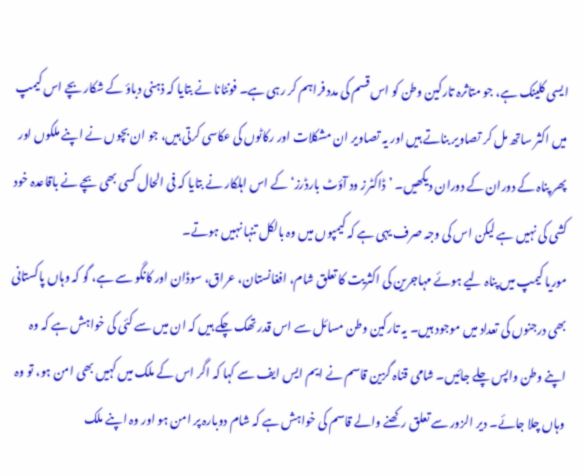ايسی کلينک ہے، جو متاثرہ تارکين وطن کو اس قسم کی مدد فراہم کر رہی ہے۔ فونٹانا نے بتايا کہ ذہنی دباؤ کے شکار بچے اس کيمپ ميں اکثر ساتھ مل کر تصاوير بناتے ہيں اور يہ تصاوير ان مشکلات اور رکاٹوں کی عکاسی کرتی ہيں، جو ان بچوں نے اپنے ملکوں اور پھر پناہ کے دوران کے دوران ديکھيں۔ ’ڈاکٹرز ود آؤٹ بارڈرز‘ کے اس اہلکار نے بتايا کہ فی الحال کسی بھی بچے نے باقاعدہ خود کشی کی نہيں ہے ليکن اس کی وجہ صرف يہی ہے کہ کيمپوں ميں وہ بالکل تنہا نہيں ہوتے۔
موريا کيمپ ميں پناہ ليے ہوئے مہاجرين کی اکثريت کا تعلق شام، افغانستان، عراق، سوڈان اور کانگو سے ہے، گو کہ وہاں پاکستانی بھی درجنوں کی تعداد ميں موجود ہيں۔ يہ تارکين وطن مسائل سے اس قدر تھک چکے ہيں کہ ان ميں سے کئی کی خواہش ہے کہ وہ اپنے وطن واپس چلے جائيں۔ شامی قناہ گزين قاسم نے ايم ايس ايف سے کہا کہ اگر اس کے ملک ميں کہيں بھی امن ہو، تو وہ وہاں چلا جائے۔ دير الزور سے تعلق رکھنے والے قاسم کی خواہش ہے کہ شام دوبارہ پر امن ہو اور وہ اپنے ملک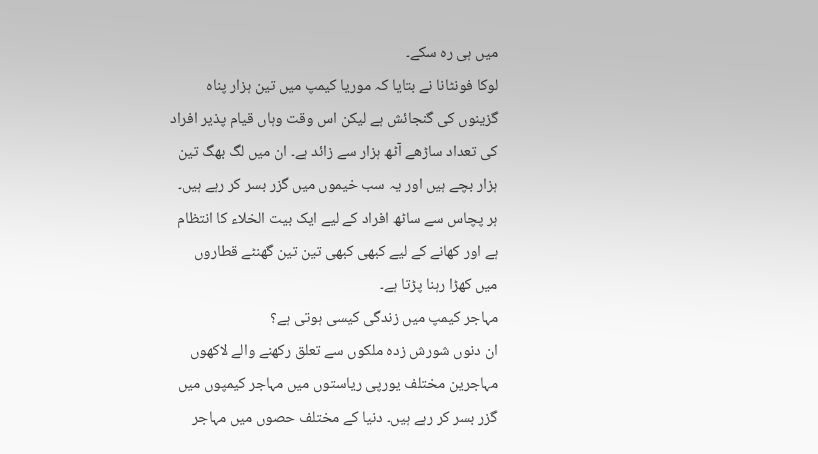ميں ہی رہ سکے۔
لوکا فونٹانا نے بتايا کہ موريا کيمپ ميں تين ہزار پناہ گزينوں کی گنجائش ہے ليکن اس وقت وہاں قيام پذير افراد کی تعداد ساڑھے آٹھ ہزار سے زائد ہے۔ ان ميں لگ بھگ تين ہزار بچے ہيں اور يہ سب خيموں ميں گزر بسر کر رہے ہيں۔ ہر پچاس سے ساٹھ افراد کے ليے ايک بيت الخلاء کا انتظام ہے اور کھانے کے ليے کبھی کبھی تين تين گھنٹے قطاروں ميں کھڑا رہنا پڑتا ہے۔
مہاجر کيمپ ميں زندگی کيسی ہوتی ہے؟
ان دنوں شورش زدہ ملکوں سے تعلق رکھنے والے لاکھوں مہاجرين مختلف يورپی رياستوں ميں مہاجر کيمپوں ميں گزر بسر کر رہے ہيں۔ دنيا کے مختلف حصوں ميں مہاجر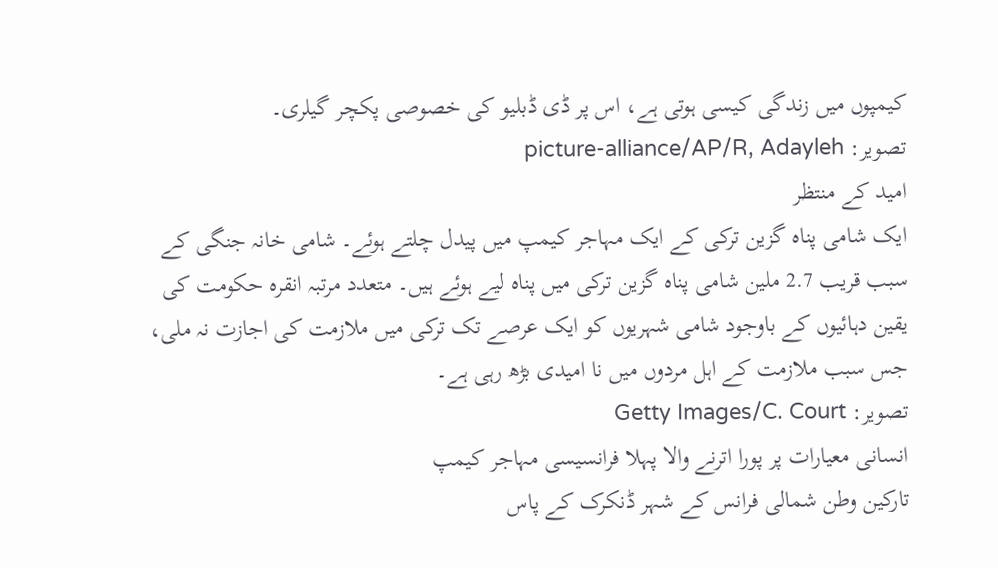کيمپوں ميں زندگی کيسی ہوتی ہے، اس پر ڈی ڈبليو کی خصوصی پکچر گيلری۔
تصویر: picture-alliance/AP/R, Adayleh
اميد کے منتظر
ايک شامی پناہ گزين ترکی کے ايک مہاجر کيمپ ميں پيدل چلتے ہوئے۔ شامی خانہ جنگی کے سبب قريب 2.7 ملين شامی پناہ گزين ترکی ميں پناہ ليے ہوئے ہيں۔ متعدد مرتبہ انقرہ حکومت کی يقين دہائيوں کے باوجود شامی شہريوں کو ايک عرصے تک ترکی ميں ملازمت کی اجازت نہ ملی، جس سبب ملازمت کے اہل مردوں ميں نا اميدی بڑھ رہی ہے۔
تصویر: Getty Images/C. Court
انسانی معيارات پر پورا اترنے والا پہلا فرانسيسی مہاجر کيمپ
تارکين وطن شمالی فرانس کے شہر ڈنکرک کے پاس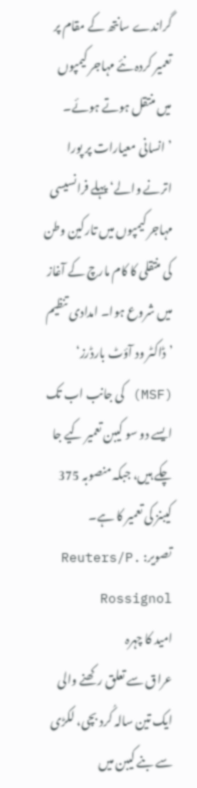گراندے سانتھ کے مقام پر تعمير کردہ نئے مہاجر کيمپوں ميں منتقل ہوتے ہوئے۔ ’انسانی معيارات پر پورا اترنے والے‘ پہلے فرانسيسی مہاجر کيمپوں ميں تارکين وطن کی منتقلی کا کام مارچ کے آغاز ميں شروع ہوا۔ امدادی تنظيم ’ڈاکٹر ود آؤٹ بارڈرز‘ (MSF) کی جانب اب تک ايسے دو سو کيبن تعمير کيے جا چکے ہيں، جبکہ منصوبہ 375 کيبنز کی تعمير کا ہے۔
تصویر: Reuters/P. Rossignol
اميد کا چہرہ
عراق سے تعلق رکھنے والی ايک تين سالہ کُرد بچی، لکڑی سے بنے کيبن ميں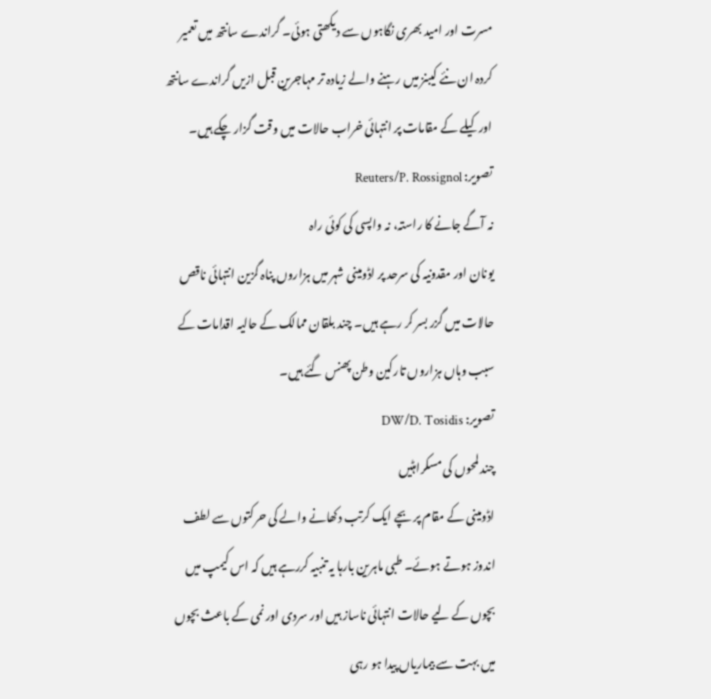مسرت اور اميد بھری نگاہوں سے ديکھتی ہوئی۔ گراندے سانتھ ميں تعمير کردہ ان نئے کيبنز ميں رہنے والے زيادہ تر مہاجرين قبل ازيں گراندے سانتھ اور کيلے کے مقامات پر انتہائی خراب حالات ميں وقت گزار چکے ہيں۔
تصویر: Reuters/P. Rossignol
نہ آگے جانے کا راستہ، نہ واپسی کی کوئی راہ
يونان اور مقدونيہ کی سرحد پر اڈومينی شہر ميں ہزاروں پناہ گزين انتہائی ناقص حالات ميں گزر بسر کر رہے ہيں۔ چند بلقان ممالک کے حاليہ اقدامات کے سبب وہاں ہزاروں تارکين وطن پھنس گئے ہيں۔
تصویر: DW/D. Tosidis
چند لمحوں کی مسکراہٹيں
اڈومينی کے مقام پر بچے ايک کرتب دکھانے والے کی حرکتوں سے لطف اندوز ہوتے ہوئے۔ طبی ماہرين بارہا يہ تنبيہ کررہے ہيں کہ اس کيمپ ميں بچوں کے ليے حالات انتہائی ناساز ہيں اور سردی اور نمی کے باعث بچوں ميں بہت سے بيمارياں پيدا ہو رہی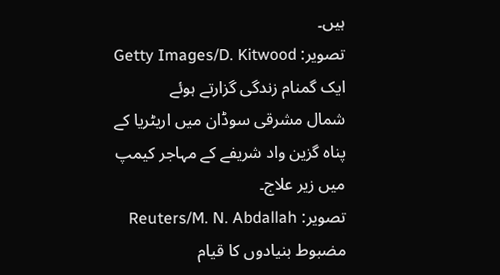ہيں۔
تصویر: Getty Images/D. Kitwood
ايک گمنام زندگی گزارتے ہوئے
شمال مشرقی سوڈان ميں اريٹريا کے پناہ گزين واد شريفے کے مہاجر کيمپ ميں زير علاج۔
تصویر: Reuters/M. N. Abdallah
مضبوط بنيادوں کا قيام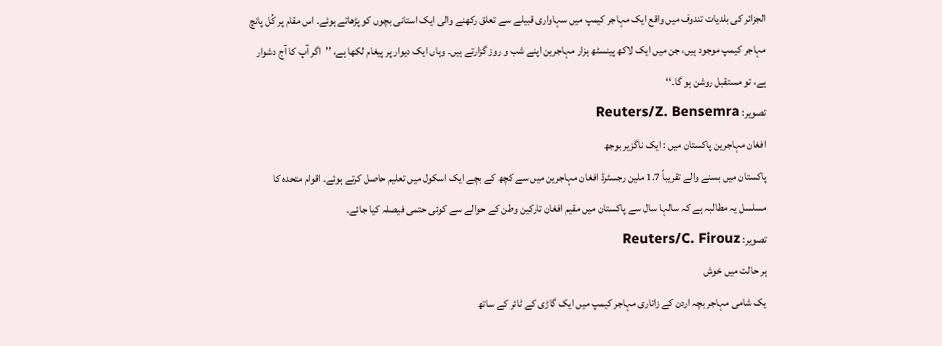الجزائر کی بلديات تندوف ميں واقع ايک مہاجر کيمپ ميں سہاواری قبيلے سے تعلق رکھنے والی ايک استانی بچوں کو پڑھاتے ہوئے۔ اس مقام پر کُل پانچ مہاجر کيمپ موجود ہيں، جن ميں ايک لاکھ پينسٹھ ہزار مہاجرين اپنے شب و روز گزارتے ہيں۔ وہاں ايک ديوار پر پيغام لکھا ہے، ’’اگر آپ کا آج دشوار ہے، تو مستقبل روشن ہو گا۔‘‘
تصویر: Reuters/Z. Bensemra
افغان مہاجرين پاکستان ميں : ايک ناگزير بوجھ
پاکستان ميں بسنے والے تقريباً 1.7 ملين رجسٹرڈ افغان مہاجرين ميں سے کچھ کے بچے ايک اسکول ميں تعليم حاصل کرتے ہوئے۔ اقوام متحدہ کا مسلسل يہ مطالبہ ہے کہ سالہا سال سے پاکستان ميں مقيم افغان تارکين وطن کے حوالے سے کوئی حتمی فيصلہ کيا جائے۔
تصویر: Reuters/C. Firouz
ہر حالت ميں خوش
يک شامی مہاجر بچہ اردن کے زاتاری مہاجر کيمپ ميں ايک گاڑی کے ٹائر کے ساتھ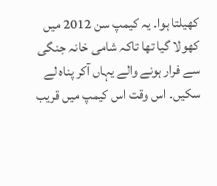کھيلتا ہوا۔ يہ کيمپ سن 2012 ميں کھولا گيا تھا تاکہ شامی خانہ جنگی سے فرار ہونے والے يہاں آکر پناہ لے سکيں۔ اس وقت اس کيمپ ميں قريب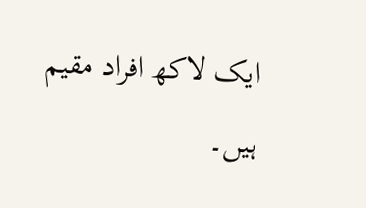ايک لاکھ افراد مقيم ہيں۔